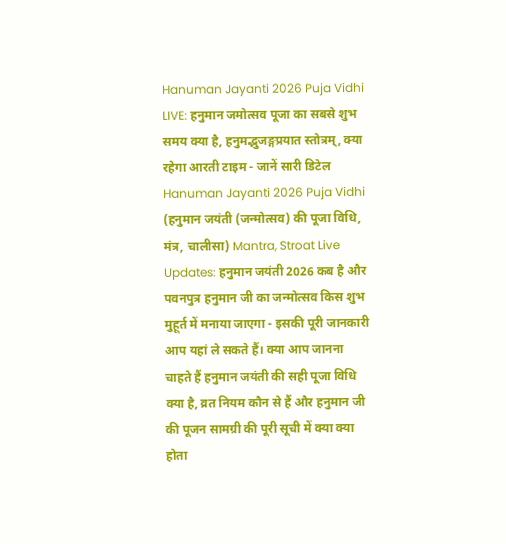Hanuman Jayanti 2026 Puja Vidhi LIVE: हनुमान जमोत्सव पूजा का सबसे शुभ समय क्या है, हनुमद्भुजङ्गप्रयात स्तोत्रम्, क्या रहेगा आरती टाइम - जानें सारी डिटेल
Hanuman Jayanti 2026 Puja Vidhi (हनुमान जयंती (जन्मोत्सव) की पूजा विधि, मंत्र, चालीसा) Mantra, Stroat Live Updates: हनुमान जयंती 2026 कब है और पवनपुत्र हनुमान जी का जन्मोत्सव किस शुभ मुहूर्त में मनाया जाएगा - इसकी पूरी जानकारी आप यहां ले सकते हैं। क्या आप जानना चाहते हैं हनुमान जयंती की सही पूजा विधि क्या है, व्रत नियम कौन से हैं और हनुमान जी की पूजन सामग्री की पूरी सूची में क्या क्या होता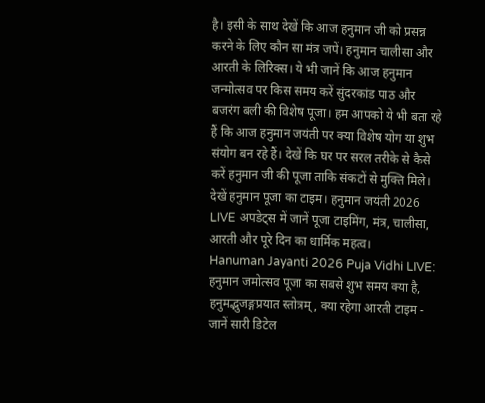है। इसी के साथ देखें कि आज हनुमान जी को प्रसन्न करने के लिए कौन सा मंत्र जपें। हनुमान चालीसा और आरती के लिरिक्स। ये भी जानें कि आज हनुमान जन्मोत्सव पर किस समय करें सुंदरकांड पाठ और बजरंग बली की विशेष पूजा। हम आपको ये भी बता रहे हैं कि आज हनुमान जयंती पर क्या विशेष योग या शुभ संयोग बन रहे हैं। देखें कि घर पर सरल तरीके से कैसे करें हनुमान जी की पूजा ताकि संकटों से मुक्ति मिले। देखें हनुमान पूजा का टाइम। हनुमान जयंती 2026 LIVE अपडेट्स में जानें पूजा टाइमिंग, मंत्र, चालीसा, आरती और पूरे दिन का धार्मिक महत्व।
Hanuman Jayanti 2026 Puja Vidhi LIVE: हनुमान जमोत्सव पूजा का सबसे शुभ समय क्या है, हनुमद्भुजङ्गप्रयात स्तोत्रम्, क्या रहेगा आरती टाइम - जानें सारी डिटेल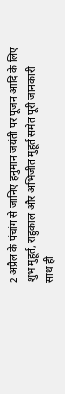2 अप्रैल के पंचांग से जानिए हनुमान जयंती पर पूजन आदि के लिए शुभ मुहूर्त, राहुकाल और अभिजीत मुहूर्त समेत पूरी जानकारी
साथ ही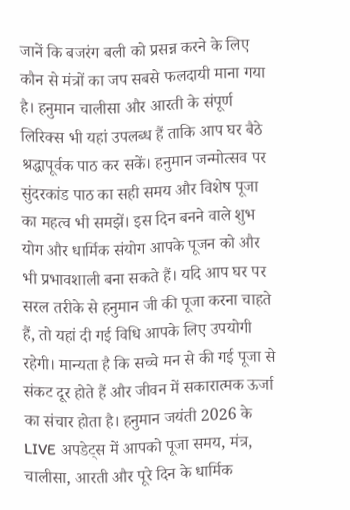जानें कि बजरंग बली को प्रसन्न करने के लिए कौन से मंत्रों का जप सबसे फलदायी माना गया है। हनुमान चालीसा और आरती के संपूर्ण लिरिक्स भी यहां उपलब्ध हैं ताकि आप घर बैठे श्रद्धापूर्वक पाठ कर सकें। हनुमान जन्मोत्सव पर सुंदरकांड पाठ का सही समय और विशेष पूजा का महत्व भी समझें। इस दिन बनने वाले शुभ योग और धार्मिक संयोग आपके पूजन को और भी प्रभावशाली बना सकते हैं। यदि आप घर पर सरल तरीके से हनुमान जी की पूजा करना चाहते हैं, तो यहां दी गई विधि आपके लिए उपयोगी रहेगी। मान्यता है कि सच्चे मन से की गई पूजा से संकट दूर होते हैं और जीवन में सकारात्मक ऊर्जा का संचार होता है। हनुमान जयंती 2026 के LIVE अपडेट्स में आपको पूजा समय, मंत्र, चालीसा, आरती और पूरे दिन के धार्मिक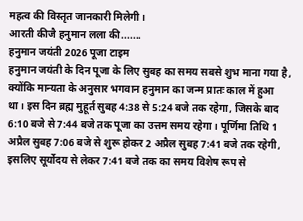महत्व की विस्तृत जानकारी मिलेगी।
आरती कीजै हनुमान लला की.......
हनुमान जयंती 2026 पूजा टाइम
हनुमान जयंती के दिन पूजा के लिए सुबह का समय सबसे शुभ माना गया है, क्योंकि मान्यता के अनुसार भगवान हनुमान का जन्म प्रातः काल में हुआ था। इस दिन ब्रह्म मुहूर्त सुबह 4:38 से 5:24 बजे तक रहेगा, जिसके बाद 6:10 बजे से 7:44 बजे तक पूजा का उत्तम समय रहेगा। पूर्णिमा तिथि 1 अप्रैल सुबह 7:06 बजे से शुरू होकर 2 अप्रैल सुबह 7:41 बजे तक रहेगी, इसलिए सूर्योदय से लेकर 7:41 बजे तक का समय विशेष रूप से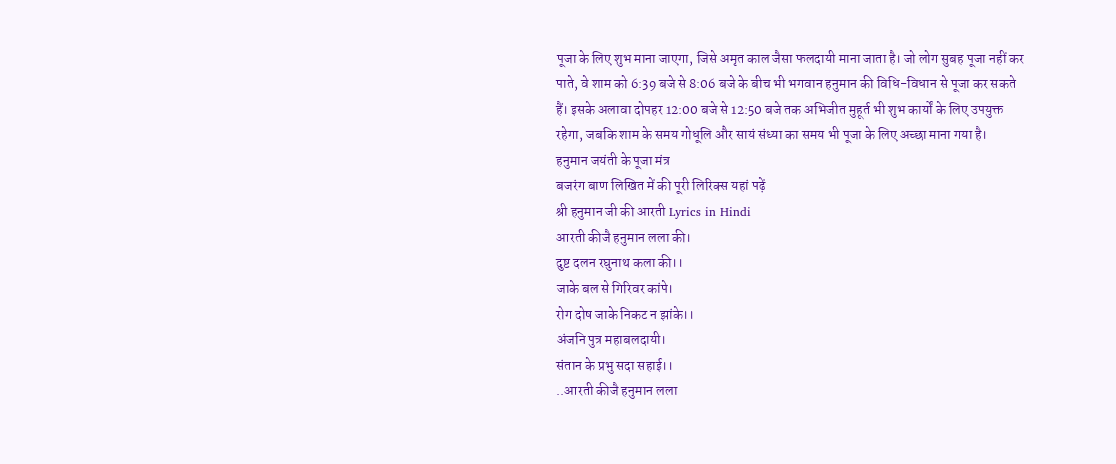पूजा के लिए शुभ माना जाएगा, जिसे अमृत काल जैसा फलदायी माना जाता है। जो लोग सुबह पूजा नहीं कर पाते, वे शाम को 6:39 बजे से 8:06 बजे के बीच भी भगवान हनुमान की विधि-विधान से पूजा कर सकते हैं। इसके अलावा दोपहर 12:00 बजे से 12:50 बजे तक अभिजीत मुहूर्त भी शुभ कार्यों के लिए उपयुक्त रहेगा, जबकि शाम के समय गोधूलि और सायं संध्या का समय भी पूजा के लिए अच्छा माना गया है।
हनुमान जयंती के पूजा मंत्र
बजरंग बाण लिखित में की पूरी लिरिक्स यहां पढ़ें
श्री हनुमान जी की आरती Lyrics in Hindi
आरती कीजै हनुमान लला की।
दुष्ट दलन रघुनाथ कला की।।
जाके बल से गिरिवर कांपे।
रोग दोष जाके निकट न झांके।।
अंजनि पुत्र महाबलदायी।
संतान के प्रभु सदा सहाई।।
..आरती कीजै हनुमान लला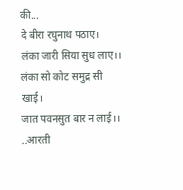की...
दे बीरा रघुनाथ पठाए।
लंका जारी सिया सुध लाए।।
लंका सो कोट समुद्र सी खाई।
जात पवनसुत बार न लाई।।
..आरती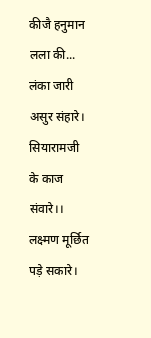कीजै हनुमान लला की...
लंका जारी असुर संहारे।
सियारामजी के काज संवारे।।
लक्ष्मण मूर्छित पड़े सकारे।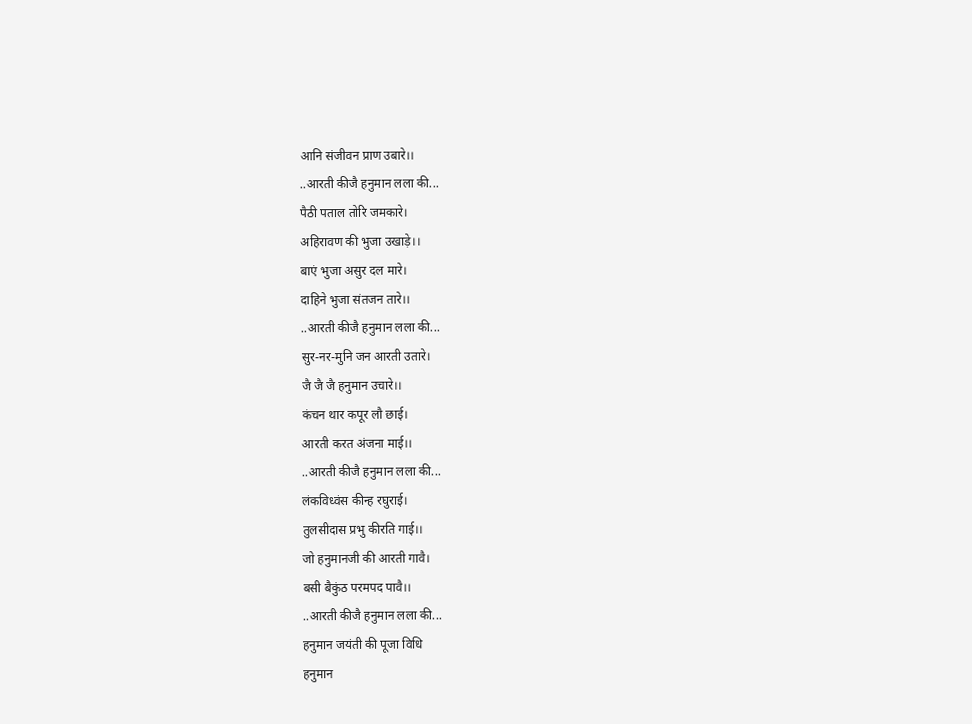आनि संजीवन प्राण उबारे।।
..आरती कीजै हनुमान लला की...
पैठी पताल तोरि जमकारे।
अहिरावण की भुजा उखाड़े।।
बाएं भुजा असुर दल मारे।
दाहिने भुजा संतजन तारे।।
..आरती कीजै हनुमान लला की...
सुर-नर-मुनि जन आरती उतारे।
जै जै जै हनुमान उचारे।।
कंचन थार कपूर लौ छाई।
आरती करत अंजना माई।।
..आरती कीजै हनुमान लला की...
लंकविध्वंस कीन्ह रघुराई।
तुलसीदास प्रभु कीरति गाई।।
जो हनुमानजी की आरती गावै।
बसी बैकुंठ परमपद पावै।।
..आरती कीजै हनुमान लला की...
हनुमान जयंती की पूजा विधि
हनुमान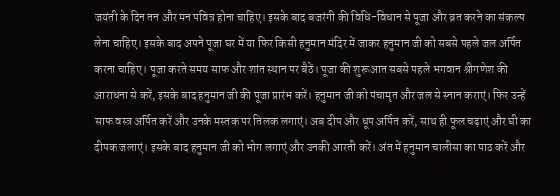जयंती के दिन तन और मन पवित्र होना चाहिए। इसके बाद बजरंगी की विधि-विधान से पूजा और व्रत करने का संकल्प लेना चाहिए। इसके बाद अपने पूजा घर में या फिर किसी हनुमान मंदिर में जाकर हनुमान जी को सबसे पहले जल अर्पित करना चाहिए। पूजा करते समय साफ और शांत स्थान पर बैठें। पूजा की शुरूआत सबसे पहले भगवान श्रीगणेश की आराधना से करें, इसके बाद हनुमान जी की पूजा प्रारंभ करें। हनुमान जी को पंचामृत और जल से स्नान कराएं। फिर उन्हें साफ वस्त्र अर्पित करें और उनके मस्तक पर तिलक लगाएं। अब दीप और धूप अर्पित करें, साथ ही फूल चढ़ाएं और घी का दीपक जलाएं। इसके बाद हनुमान जी को भोग लगाएं और उनकी आरती करें। अंत में हनुमान चालीसा का पाठ करें और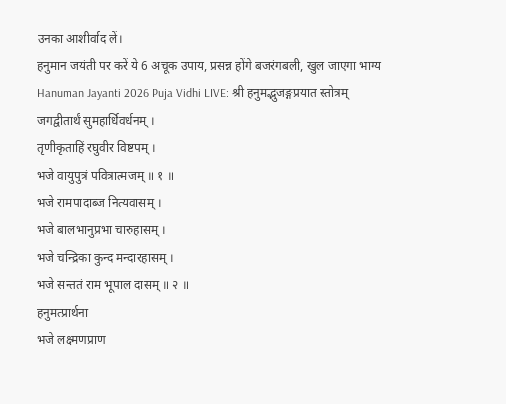उनका आशीर्वाद लें।
हनुमान जयंती पर करें ये 6 अचूक उपाय, प्रसन्न होंगे बजरंगबली, खुल जाएगा भाग्य
Hanuman Jayanti 2026 Puja Vidhi LIVE: श्री हनुमद्भुजङ्गप्रयात स्तोत्रम्
जगद्वीतार्थं सुमहार्धिवर्धनम् ।
तृणीकृताहिं रघुवीर विष्टपम् ।
भजे वायुपुत्रं पवित्रात्मजम् ॥ १ ॥
भजे रामपादाब्ज नित्यवासम् ।
भजे बालभानुप्रभा चारुहासम् ।
भजे चन्द्रिका कुन्द मन्दारहासम् ।
भजे सन्ततं राम भूपाल दासम् ॥ २ ॥
हनुमत्प्रार्थना
भजे लक्ष्मणप्राण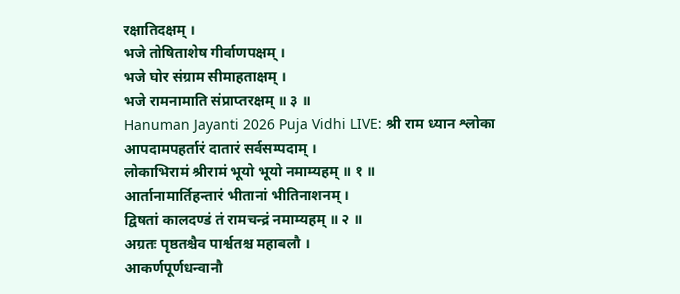रक्षातिदक्षम् ।
भजे तोषिताशेष गीर्वाणपक्षम् ।
भजे घोर संग्राम सीमाहताक्षम् ।
भजे रामनामाति संप्राप्तरक्षम् ॥ ३ ॥
Hanuman Jayanti 2026 Puja Vidhi LIVE: श्री राम ध्यान श्लोका
आपदामपहर्तारं दातारं सर्वसम्पदाम् ।
लोकाभिरामं श्रीरामं भूयो भूयो नमाम्यहम् ॥ १ ॥
आर्तानामार्तिहन्तारं भीतानां भीतिनाशनम् ।
द्विषतां कालदण्डं तं रामचन्द्रं नमाम्यहम् ॥ २ ॥
अग्रतः पृष्ठतश्चैव पार्श्वतश्च महाबलौ ।
आकर्णपूर्णधन्वानौ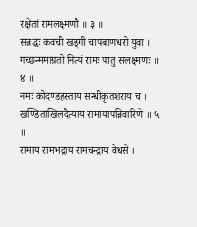रक्षेतां रामलक्ष्मणौ ॥ ३ ॥
सन्नद्धः कवची खड्गी चापबाणधरो युवा ।
गच्छन्ममाग्रतो नित्यं रामः पातु सलक्ष्मणः ॥ ४ ॥
नमः कोदण्डहस्ताय सन्धीकृतशराय च ।
खण्डिताखिलदैत्याय रामायापन्निवारिणे ॥ ५ ॥
रामाय रामभद्राय रामचन्द्राय वेधसे ।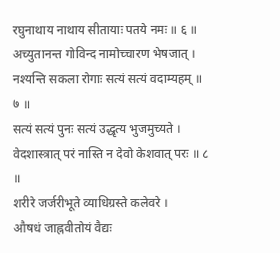रघुनाथाय नाथाय सीतायाः पतये नमः ॥ ६ ॥
अच्युतानन्त गोविन्द नामोच्चारण भेषजात् ।
नश्यन्ति सकला रोगाः सत्यं सत्यं वदाम्यहम् ॥ ७ ॥
सत्यं सत्यं पुनः सत्यं उद्धृत्य भुजमुच्यते ।
वेदशास्त्रात् परं नास्ति न देवो केशवात् परः ॥ ८ ॥
शरीरे जर्जरीभूते व्याधिग्रस्ते कलेवरे ।
औषधं जाह्नवीतोयं वैद्यः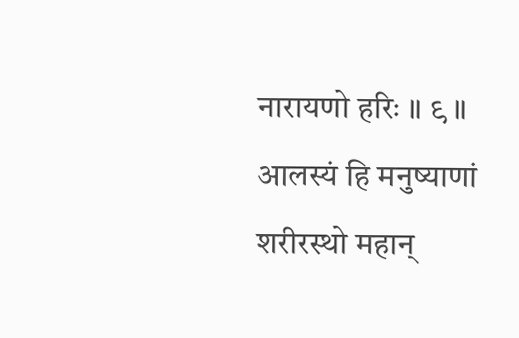नारायणो हरिः ॥ ९ ॥
आलस्यं हि मनुष्याणां शरीरस्थो महान्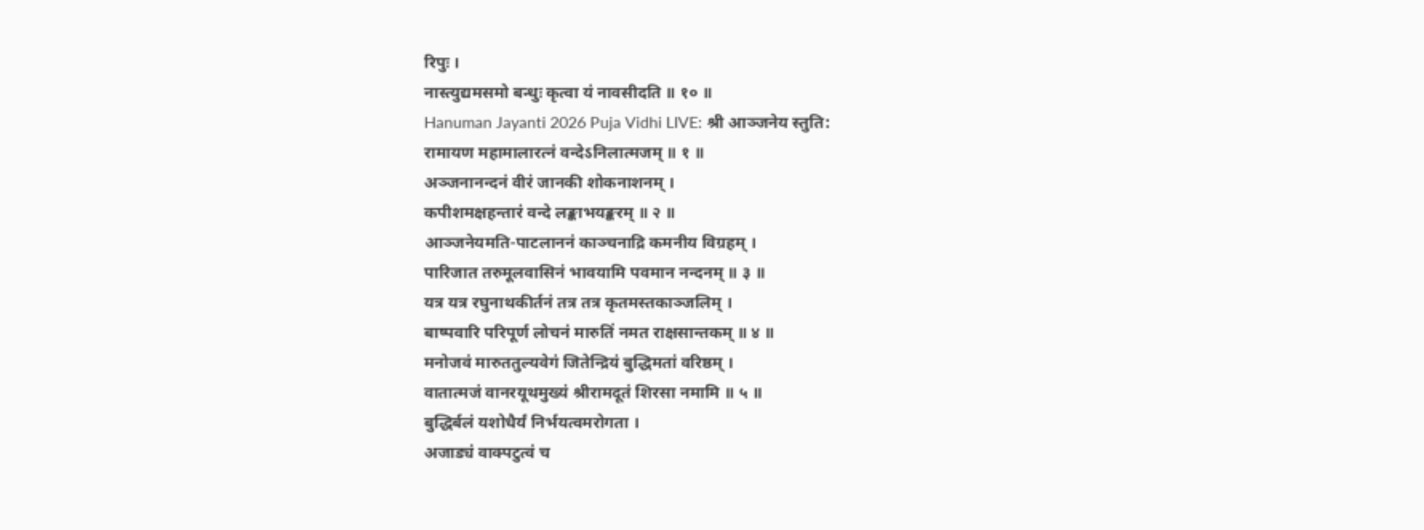रिपुः ।
नास्त्युद्यमसमो बन्धुः कृत्वा यं नावसीदति ॥ १० ॥
Hanuman Jayanti 2026 Puja Vidhi LIVE: श्री आञ्जनेय स्तुति:
रामायण महामालारत्नं वन्देऽनिलात्मजम् ॥ १ ॥
अञ्जनानन्दनं वीरं जानकी शोकनाशनम् ।
कपीशमक्षहन्तारं वन्दे लङ्काभयङ्करम् ॥ २ ॥
आञ्जनेयमति-पाटलाननं काञ्चनाद्रि कमनीय विग्रहम् ।
पारिजात तरुमूलवासिनं भावयामि पवमान नन्दनम् ॥ ३ ॥
यत्र यत्र रघुनाथकीर्तनं तत्र तत्र कृतमस्तकाञ्जलिम् ।
बाष्पवारि परिपूर्ण लोचनं मारुतिं नमत राक्षसान्तकम् ॥ ४ ॥
मनोजवं मारुततुल्यवेगं जितेन्द्रियं बुद्धिमतां वरिष्ठम् ।
वातात्मजं वानरयूथमुख्यं श्रीरामदूतं शिरसा नमामि ॥ ५ ॥
बुद्धिर्बलं यशोधैर्यं निर्भयत्वमरोगता ।
अजाड्यं वाक्पटुत्वं च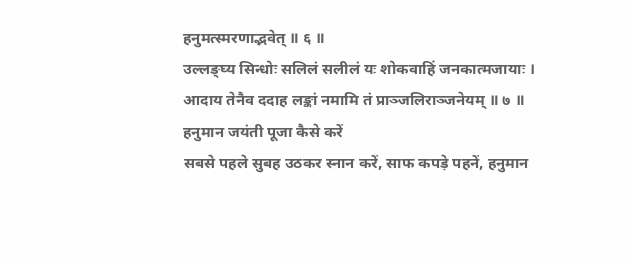हनुमत्स्मरणाद्भवेत् ॥ ६ ॥
उल्लङ्घ्य सिन्धोः सलिलं सलीलं यः शोकवाहिं जनकात्मजायाः ।
आदाय तेनैव ददाह लङ्कां नमामि तं प्राञ्जलिराञ्जनेयम् ॥ ७ ॥
हनुमान जयंती पूजा कैसे करें
सबसे पहले सुबह उठकर स्नान करें, साफ कपड़े पहनें, हनुमान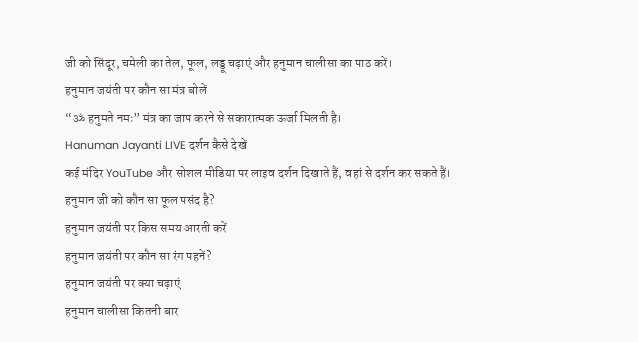जी को सिंदूर, चमेली का तेल, फूल, लड्डू चढ़ाएं और हनुमान चालीसा का पाठ करें।
हनुमान जयंती पर कौन सा मंत्र बोलें
“ॐ हनुमते नमः” मंत्र का जाप करने से सकारात्मक ऊर्जा मिलती है।
Hanuman Jayanti LIVE दर्शन कैसे देखें
कई मंदिर YouTube और सोशल मीडिया पर लाइव दर्शन दिखाते हैं, वहां से दर्शन कर सकते हैं।
हनुमान जी को कौन सा फूल पसंद है?
हनुमान जयंती पर किस समय आरती करें
हनुमान जयंती पर कौन सा रंग पहनें?
हनुमान जयंती पर क्या चढ़ाएं
हनुमान चालीसा कितनी बार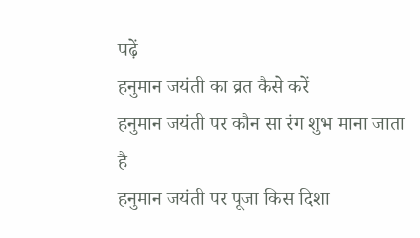पढ़ें
हनुमान जयंती का व्रत कैसे करें
हनुमान जयंती पर कौन सा रंग शुभ माना जाता है
हनुमान जयंती पर पूजा किस दिशा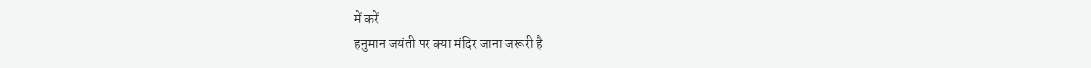में करें
हनुमान जयंती पर क्या मंदिर जाना जरूरी है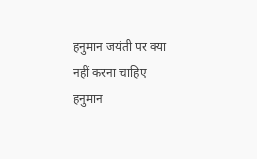हनुमान जयंती पर क्या नहीं करना चाहिए
हनुमान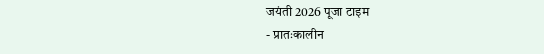जयंती 2026 पूजा टाइम
- प्रातःकालीन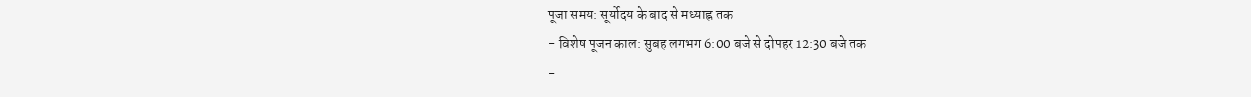पूजा समय: सूर्योदय के बाद से मध्याह्न तक
- विशेष पूजन काल: सुबह लगभग 6:00 बजे से दोपहर 12:30 बजे तक
-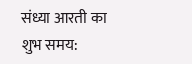संध्या आरती का शुभ समय: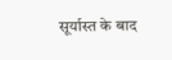सूर्यास्त के बाद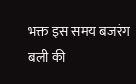भक्त इस समय बजरंग बली की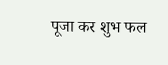पूजा कर शुभ फल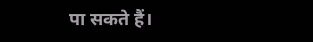पा सकते हैं।